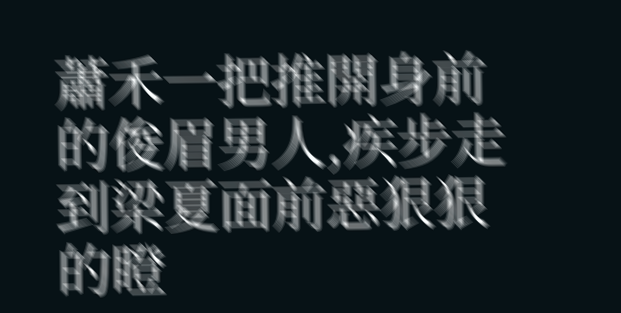蕭禾一把推開身前的俊眉男人,疾步走到梁夏面前惡狠狠的瞪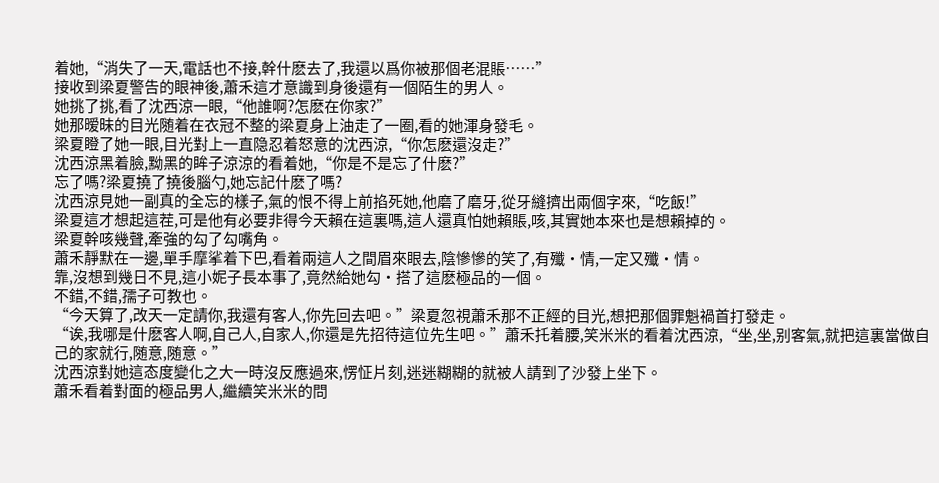着她,“消失了一天,電話也不接,幹什麽去了,我還以爲你被那個老混賬……”
接收到梁夏警告的眼神後,蕭禾這才意識到身後還有一個陌生的男人。
她挑了挑,看了沈西涼一眼,“他誰啊?怎麽在你家?”
她那暧昧的目光随着在衣冠不整的梁夏身上油走了一圈,看的她渾身發毛。
梁夏瞪了她一眼,目光對上一直隐忍着怒意的沈西涼,“你怎麽還沒走?”
沈西涼黑着臉,黝黑的眸子涼涼的看着她,“你是不是忘了什麽?”
忘了嗎?梁夏撓了撓後腦勺,她忘記什麽了嗎?
沈西涼見她一副真的全忘的樣子,氣的恨不得上前掐死她,他磨了磨牙,從牙縫擠出兩個字來,“吃飯!”
梁夏這才想起這茬,可是他有必要非得今天賴在這裏嗎,這人還真怕她賴賬,咳,其實她本來也是想賴掉的。
梁夏幹咳幾聲,牽強的勾了勾嘴角。
蕭禾靜默在一邊,單手摩挲着下巴,看着兩這人之間眉來眼去,陰慘慘的笑了,有殲·情,一定又殲·情。
靠,沒想到幾日不見,這小妮子長本事了,竟然給她勾·搭了這麽極品的一個。
不錯,不錯,孺子可教也。
“今天算了,改天一定請你,我還有客人,你先回去吧。”梁夏忽視蕭禾那不正經的目光,想把那個罪魁禍首打發走。
“诶,我哪是什麽客人啊,自己人,自家人,你還是先招待這位先生吧。”蕭禾托着腰,笑米米的看着沈西涼,“坐,坐,别客氣,就把這裏當做自己的家就行,随意,随意。”
沈西涼對她這态度變化之大一時沒反應過來,愣怔片刻,迷迷糊糊的就被人請到了沙發上坐下。
蕭禾看着對面的極品男人,繼續笑米米的問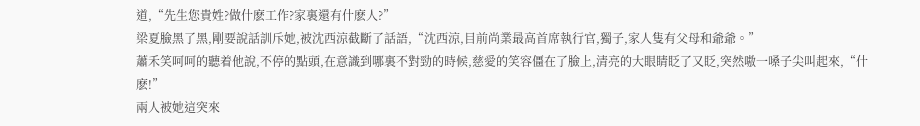道,“先生您貴姓?做什麽工作?家裏還有什麽人?”
梁夏臉黑了黑,剛要說話訓斥她,被沈西涼截斷了話語,“沈西涼,目前尚業最高首席執行官,獨子,家人隻有父母和爺爺。”
蕭禾笑呵呵的聽着他說,不停的點頭,在意識到哪裏不對勁的時候,慈愛的笑容僵在了臉上,清亮的大眼睛眨了又眨,突然嗷一嗓子尖叫起來,“什麽!”
兩人被她這突來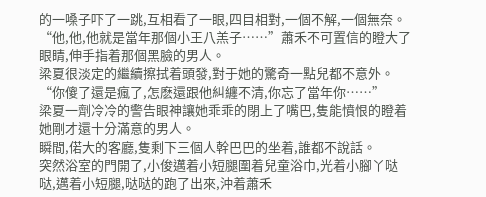的一嗓子吓了一跳,互相看了一眼,四目相對,一個不解,一個無奈。
“他,他,他就是當年那個小王八羔子……”蕭禾不可置信的瞪大了眼睛,伸手指着那個黑臉的男人。
梁夏很淡定的繼續擦拭着頭發,對于她的驚奇一點兒都不意外。
“你傻了還是瘋了,怎麽還跟他糾纏不清,你忘了當年你……”
梁夏一劑冷冷的警告眼神讓她乖乖的閉上了嘴巴,隻能憤恨的瞪着她剛才還十分滿意的男人。
瞬間,偌大的客廳,隻剩下三個人幹巴巴的坐着,誰都不說話。
突然浴室的門開了,小俊邁着小短腿圍着兒童浴巾,光着小腳丫哒哒,邁着小短腿,哒哒的跑了出來,沖着蕭禾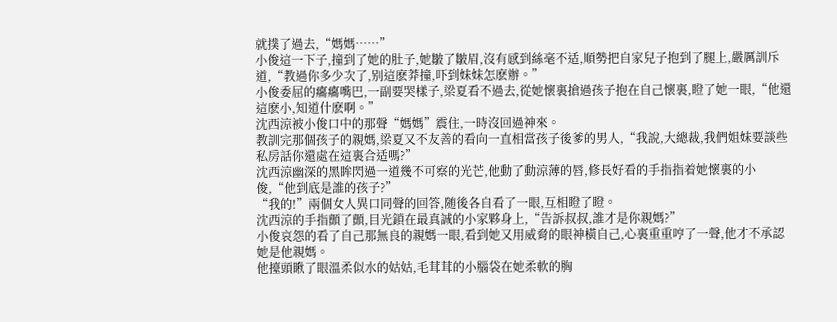就撲了過去,“媽媽……”
小俊這一下子,撞到了她的肚子,她皺了皺眉,沒有感到絲毫不适,順勢把自家兒子抱到了腿上,嚴厲訓斥道,“教過你多少次了,别這麽莽撞,吓到妹妹怎麽辦。”
小俊委屈的癟癟嘴巴,一副要哭樣子,梁夏看不過去,從她懷裏搶過孩子抱在自己懷裏,瞪了她一眼,“他還這麽小,知道什麽啊。”
沈西涼被小俊口中的那聲“媽媽”震住,一時沒回過神來。
教訓完那個孩子的親媽,梁夏又不友善的看向一直相當孩子後爹的男人,“我說,大總裁,我們姐妹要談些私房話你還處在這裏合适嗎?”
沈西涼幽深的黑眸閃過一道幾不可察的光芒,他動了動涼薄的唇,修長好看的手指指着她懷裏的小俊,“他到底是誰的孩子?”
“我的!”兩個女人異口同聲的回答,随後各自看了一眼,互相瞪了瞪。
沈西涼的手指顫了顫,目光鎖在最真誠的小家夥身上,“告訴叔叔,誰才是你親媽?”
小俊哀怨的看了自己那無良的親媽一眼,看到她又用威脅的眼神橫自己,心裏重重哼了一聲,他才不承認她是他親媽。
他擡頭瞅了眼溫柔似水的姑姑,毛茸茸的小腦袋在她柔軟的胸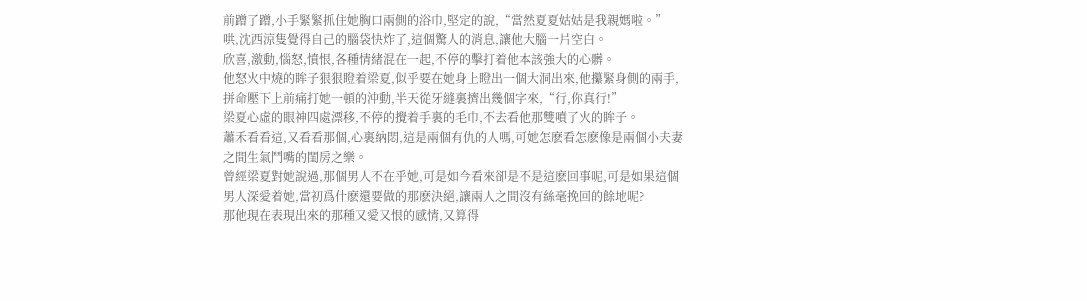前蹭了蹭,小手緊緊抓住她胸口兩側的浴巾,堅定的說,“當然夏夏姑姑是我親媽啦。”
哄,沈西涼隻覺得自己的腦袋快炸了,這個驚人的消息,讓他大腦一片空白。
欣喜,激動,惱怒,憤恨,各種情緒混在一起,不停的擊打着他本該強大的心髒。
他怒火中燒的眸子狠狠瞪着梁夏,似乎要在她身上瞪出一個大洞出來,他攥緊身側的兩手,拼命壓下上前痛打她一頓的沖動,半天從牙縫裏擠出幾個字來,“行,你真行!”
梁夏心虛的眼神四處漂移,不停的攪着手裏的毛巾,不去看他那雙噴了火的眸子。
蕭禾看看這,又看看那個,心裏納悶,這是兩個有仇的人嗎,可她怎麽看怎麽像是兩個小夫妻之間生氣鬥嘴的閨房之樂。
曾經梁夏對她說過,那個男人不在乎她,可是如今看來卻是不是這麽回事呢,可是如果這個男人深愛着她,當初爲什麽還要做的那麽決絕,讓兩人之間沒有絲毫挽回的餘地呢?
那他現在表現出來的那種又愛又恨的感情,又算得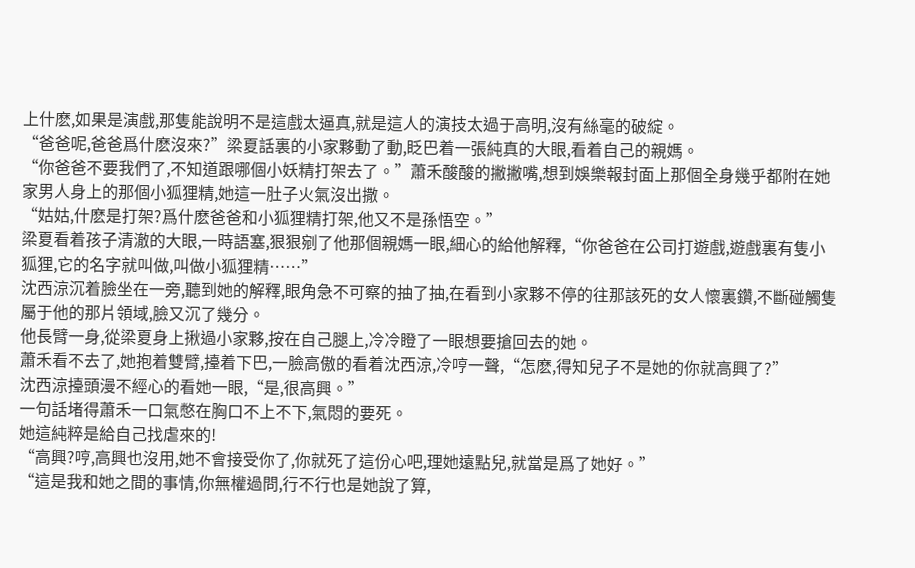上什麽,如果是演戲,那隻能說明不是這戲太逼真,就是這人的演技太過于高明,沒有絲毫的破綻。
“爸爸呢,爸爸爲什麽沒來?”梁夏話裏的小家夥動了動,眨巴着一張純真的大眼,看着自己的親媽。
“你爸爸不要我們了,不知道跟哪個小妖精打架去了。”蕭禾酸酸的撇撇嘴,想到娛樂報封面上那個全身幾乎都附在她家男人身上的那個小狐狸精,她這一肚子火氣沒出撒。
“姑姑,什麽是打架?爲什麽爸爸和小狐狸精打架,他又不是孫悟空。”
梁夏看着孩子清澈的大眼,一時語塞,狠狠剜了他那個親媽一眼,細心的給他解釋,“你爸爸在公司打遊戲,遊戲裏有隻小狐狸,它的名字就叫做,叫做小狐狸精……”
沈西涼沉着臉坐在一旁,聽到她的解釋,眼角急不可察的抽了抽,在看到小家夥不停的往那該死的女人懷裏鑽,不斷碰觸隻屬于他的那片領域,臉又沉了幾分。
他長臂一身,從梁夏身上揪過小家夥,按在自己腿上,冷冷瞪了一眼想要搶回去的她。
蕭禾看不去了,她抱着雙臂,擡着下巴,一臉高傲的看着沈西涼,冷哼一聲,“怎麽,得知兒子不是她的你就高興了?”
沈西涼擡頭漫不經心的看她一眼,“是,很高興。”
一句話堵得蕭禾一口氣憋在胸口不上不下,氣悶的要死。
她這純粹是給自己找虐來的!
“高興?哼,高興也沒用,她不會接受你了,你就死了這份心吧,理她遠點兒,就當是爲了她好。”
“這是我和她之間的事情,你無權過問,行不行也是她說了算,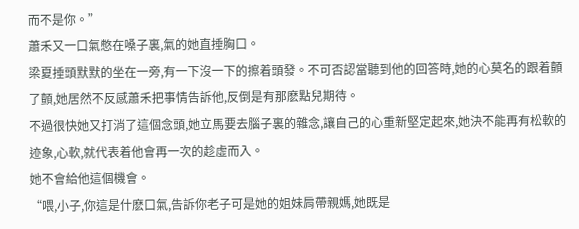而不是你。”
蕭禾又一口氣憋在嗓子裏,氣的她直捶胸口。
梁夏捶頭默默的坐在一旁,有一下沒一下的擦着頭發。不可否認當聽到他的回答時,她的心莫名的跟着顫了顫,她居然不反感蕭禾把事情告訴他,反倒是有那麽點兒期待。
不過很快她又打消了這個念頭,她立馬要去腦子裏的雜念,讓自己的心重新堅定起來,她決不能再有松軟的迹象,心軟,就代表着他會再一次的趁虛而入。
她不會給他這個機會。
“喂,小子,你這是什麽口氣,告訴你老子可是她的姐妹肩帶親媽,她既是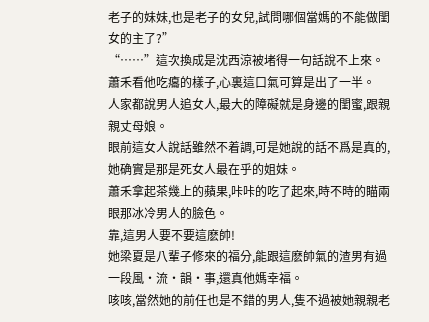老子的妹妹,也是老子的女兒,試問哪個當媽的不能做閨女的主了?”
“……”這次換成是沈西涼被堵得一句話說不上來。
蕭禾看他吃癟的樣子,心裏這口氣可算是出了一半。
人家都說男人追女人,最大的障礙就是身邊的閨蜜,跟親親丈母娘。
眼前這女人說話雖然不着調,可是她說的話不爲是真的,她确實是那是死女人最在乎的姐妹。
蕭禾拿起茶幾上的蘋果,咔咔的吃了起來,時不時的瞄兩眼那冰冷男人的臉色。
靠,這男人要不要這麽帥!
她梁夏是八輩子修來的福分,能跟這麽帥氣的渣男有過一段風·流·韻·事,還真他媽幸福。
咳咳,當然她的前任也是不錯的男人,隻不過被她親親老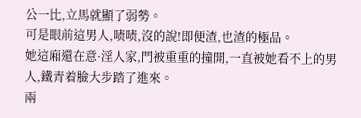公一比,立馬就顯了弱勢。
可是眼前這男人,啧啧,沒的說!即便渣,也渣的極品。
她這廂還在意·淫人家,門被重重的撞開,一直被她看不上的男人,鐵青着臉大步踏了進來。
兩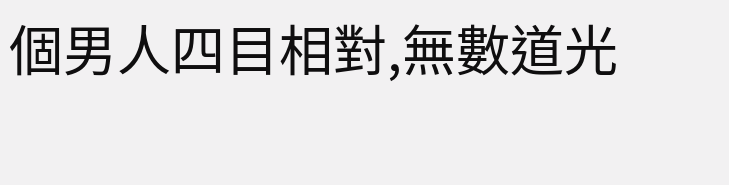個男人四目相對,無數道光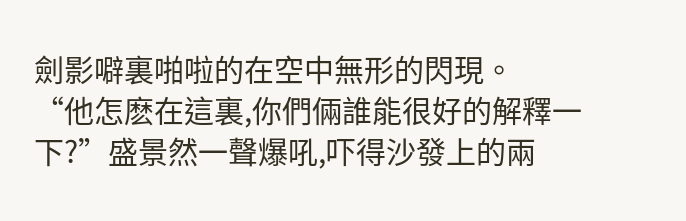劍影噼裏啪啦的在空中無形的閃現。
“他怎麽在這裏,你們倆誰能很好的解釋一下?”盛景然一聲爆吼,吓得沙發上的兩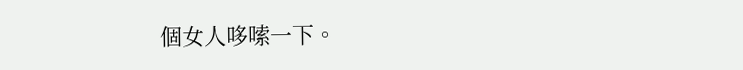個女人哆嗦一下。